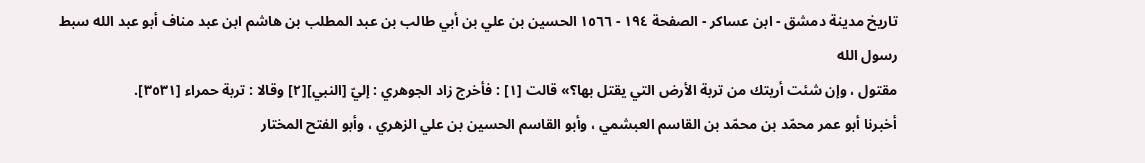تاريخ مدينة دمشق - ابن عساكر - الصفحة ١٩٤ - ١٥٦٦ الحسين بن علي بن أبي طالب بن عبد المطلب بن هاشم ابن عبد مناف أبو عبد الله سبط رسول الله
مقتول ، وإن شئت أريتك من تربة الأرض التي يقتل بها؟» قالت [١] : فأخرج زاد الجوهري : إليّ [النبي][٢] وقالا : تربة حمراء [٣٥٣١].
أخبرنا أبو عمر محمّد بن محمّد بن القاسم العبشمي ، وأبو القاسم الحسين بن علي الزهري ، وأبو الفتح المختار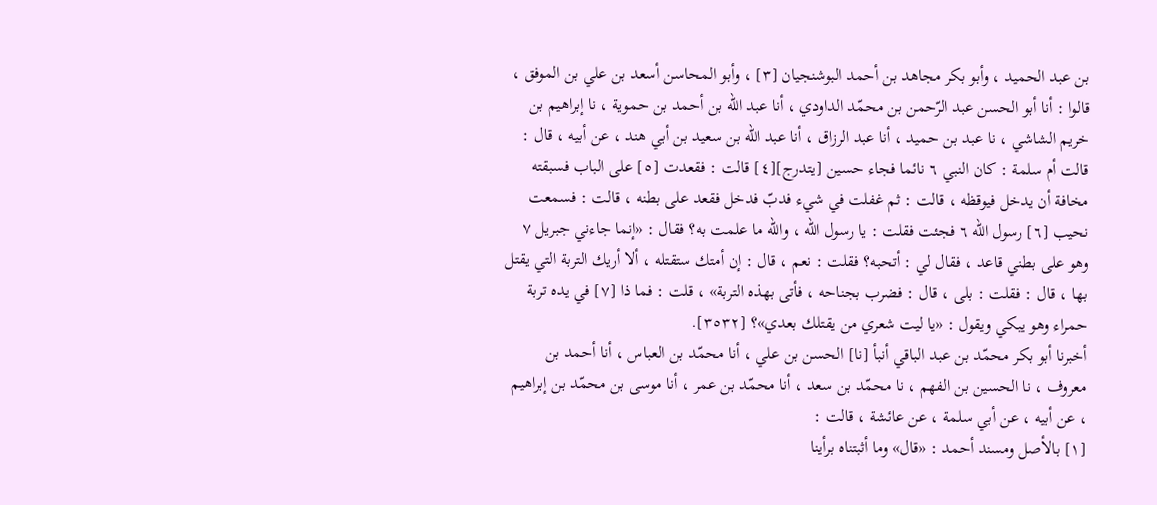بن عبد الحميد ، وأبو بكر مجاهد بن أحمد البوشنجيان [٣] ، وأبو المحاسن أسعد بن علي بن الموفق ، قالوا : أنا أبو الحسن عبد الرّحمن بن محمّد الداودي ، أنا عبد الله بن أحمد بن حموية ، نا إبراهيم بن خريم الشاشي ، نا عبد بن حميد ، أنا عبد الرزاق ، أنا عبد الله بن سعيد بن أبي هند ، عن أبيه ، قال : قالت أم سلمة : كان النبي ٦ نائما فجاء حسين [يتدرج][٤] قالت : فقعدت [٥] على الباب فسبقته مخافة أن يدخل فيوقظه ، قالت : ثم غفلت في شيء فدبّ فدخل فقعد على بطنه ، قالت : فسمعت نحيب [٦] رسول الله ٦ فجئت فقلت : يا رسول الله ، والله ما علمت به؟ فقال : «إنما جاءني جبريل ٧ وهو على بطني قاعد ، فقال لي : أتحبه؟ فقلت : نعم ، قال : إن أمتك ستقتله ، ألا أريك التربة التي يقتل بها ، قال : فقلت : بلى ، قال : فضرب بجناحه ، فأتى بهذه التربة» ، قلت : فما ذا [٧] في يده تربة حمراء وهو يبكي ويقول : «يا ليت شعري من يقتلك بعدي»؟ [٣٥٣٢].
أخبرنا أبو بكر محمّد بن عبد الباقي أنبأ [نا] الحسن بن علي ، أنا محمّد بن العباس ، أنا أحمد بن معروف ، نا الحسين بن الفهم ، نا محمّد بن سعد ، أنا محمّد بن عمر ، أنا موسى بن محمّد بن إبراهيم ، عن أبيه ، عن أبي سلمة ، عن عائشة ، قالت :
[١] بالأصل ومسند أحمد : «قال» وما أثبتناه برأينا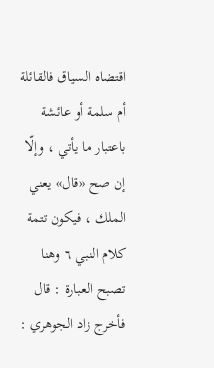اقتضاه السياق فالقائلة أم سلمة أو عائشة باعتبار ما يأتي ، وإلّا إن صح «قال» يعني الملك ، فيكون تتمة كلام النبي ٦ وهنا تصبح العبارة : قال فأخرج زاد الجوهري :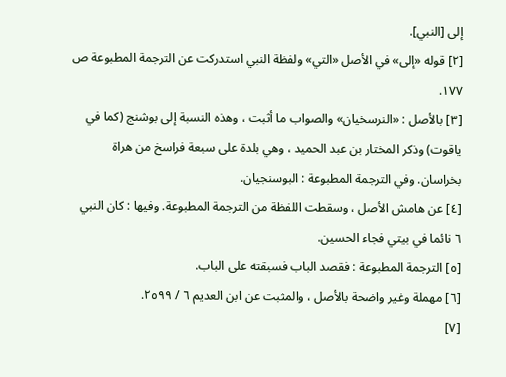إلى [النبي].
[٢] قوله «إلى» في الأصل «التي» ولفظة النبي استدركت عن الترجمة المطبوعة ص ١٧٧.
[٣] بالأصل : «النرسخيان» والصواب ما أثبت ، وهذه النسبة إلى بوشنج (كما في ياقوت) وذكر المختار بن عبد الحميد ، وهي بلدة على سبعة فراسخ من هراة بخراسان. وفي الترجمة المطبوعة : البوسنجيان.
[٤] عن هامش الأصل ، وسقطت اللفظة من الترجمة المطبوعة. وفيها : كان النبي ٦ نائما في بيتي فجاء الحسين.
[٥] الترجمة المطبوعة : فقصد الباب فسبقته على الباب.
[٦] مهملة وغير واضحة بالأصل ، والمثبت عن ابن العديم ٦ / ٢٥٩٩.
[٧]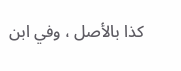كذا بالأصل ، وفي ابن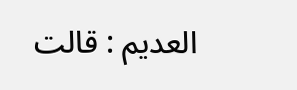العديم : قالت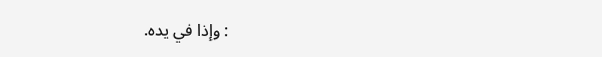: وإذا في يده.